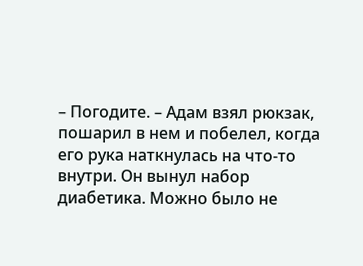– Погодите. – Адам взял рюкзак, пошарил в нем и побелел, когда его рука наткнулась на что-то внутри. Он вынул набор диабетика. Можно было не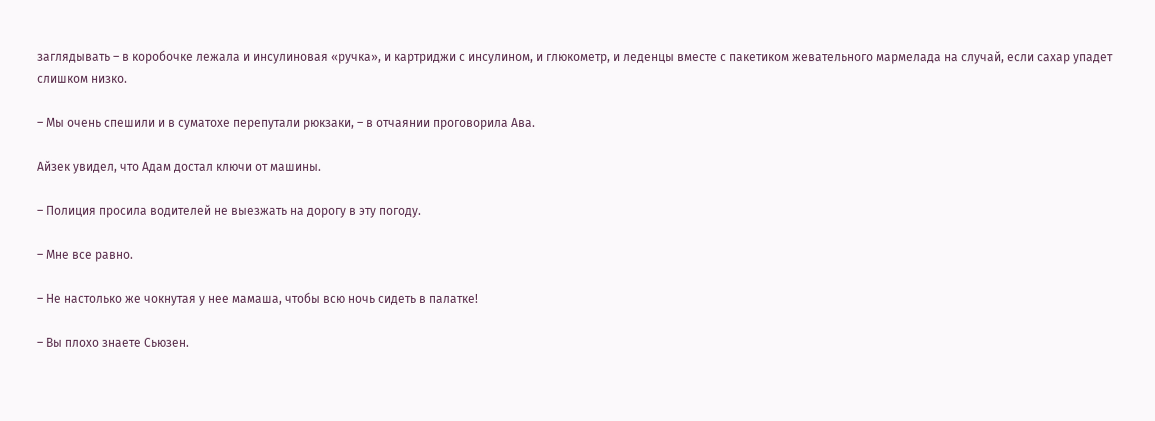заглядывать – в коробочке лежала и инсулиновая «ручка», и картриджи с инсулином, и глюкометр, и леденцы вместе с пакетиком жевательного мармелада на случай, если сахар упадет слишком низко.

– Мы очень спешили и в суматохе перепутали рюкзаки, – в отчаянии проговорила Ава.

Айзек увидел, что Адам достал ключи от машины.

– Полиция просила водителей не выезжать на дорогу в эту погоду.

– Мне все равно.

– Не настолько же чокнутая у нее мамаша, чтобы всю ночь сидеть в палатке!

– Вы плохо знаете Сьюзен.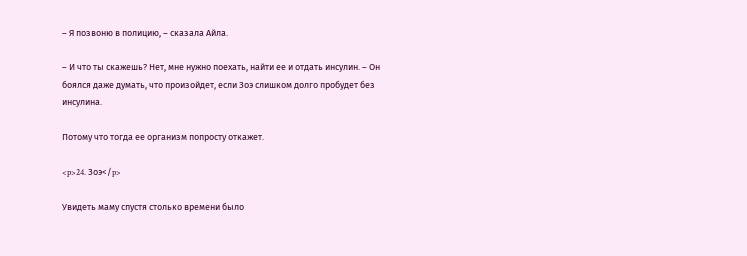– Я позвоню в полицию, – сказала Айла.

– И что ты скажешь? Нет, мне нужно поехать, найти ее и отдать инсулин. – Он боялся даже думать, что произойдет, если Зоэ слишком долго пробудет без инсулина.

Потому что тогда ее организм попросту откажет.

<p>24. Зоэ</p>

Увидеть маму спустя столько времени было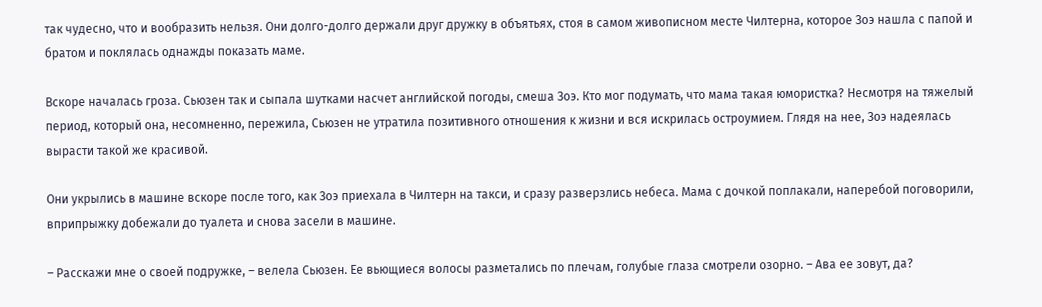так чудесно, что и вообразить нельзя. Они долго-долго держали друг дружку в объятьях, стоя в самом живописном месте Чилтерна, которое Зоэ нашла с папой и братом и поклялась однажды показать маме.

Вскоре началась гроза. Сьюзен так и сыпала шутками насчет английской погоды, смеша Зоэ. Кто мог подумать, что мама такая юмористка? Несмотря на тяжелый период, который она, несомненно, пережила, Сьюзен не утратила позитивного отношения к жизни и вся искрилась остроумием. Глядя на нее, Зоэ надеялась вырасти такой же красивой.

Они укрылись в машине вскоре после того, как Зоэ приехала в Чилтерн на такси, и сразу разверзлись небеса. Мама с дочкой поплакали, наперебой поговорили, вприпрыжку добежали до туалета и снова засели в машине.

– Расскажи мне о своей подружке, – велела Сьюзен. Ее вьющиеся волосы разметались по плечам, голубые глаза смотрели озорно. – Ава ее зовут, да?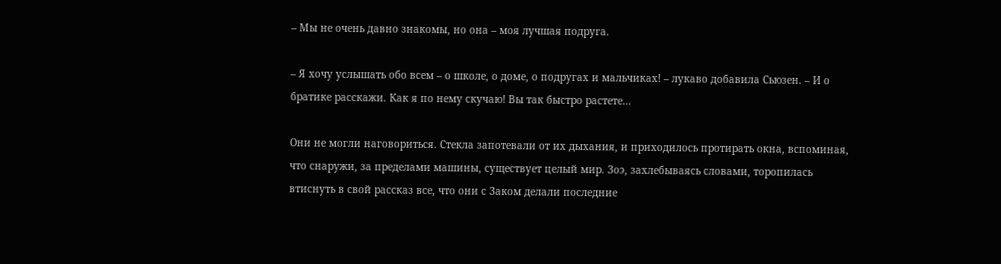– Мы не очень давно знакомы, но она – моя лучшая подруга.

– Я хочу услышать обо всем – о школе, о доме, о подругах и мальчиках! – лукаво добавила Сьюзен. – И о братике расскажи. Как я по нему скучаю! Вы так быстро растете…

Они не могли наговориться. Стекла запотевали от их дыхания, и приходилось протирать окна, вспоминая, что снаружи, за пределами машины, существует целый мир. Зоэ, захлебываясь словами, торопилась втиснуть в свой рассказ все, что они с Заком делали последние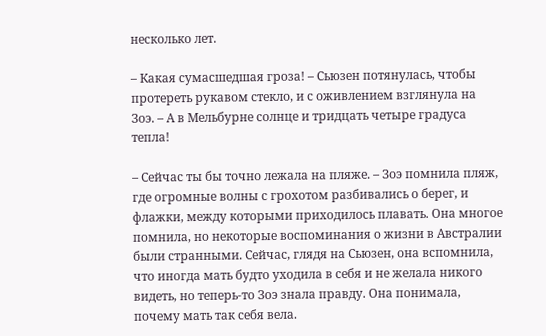несколько лет.

– Какая сумасшедшая гроза! – Сьюзен потянулась, чтобы протереть рукавом стекло, и с оживлением взглянула на Зоэ. – А в Мельбурне солнце и тридцать четыре градуса тепла!

– Сейчас ты бы точно лежала на пляже. – Зоэ помнила пляж, где огромные волны с грохотом разбивались о берег, и флажки, между которыми приходилось плавать. Она многое помнила, но некоторые воспоминания о жизни в Австралии были странными. Сейчас, глядя на Сьюзен, она вспомнила, что иногда мать будто уходила в себя и не желала никого видеть, но теперь-то Зоэ знала правду. Она понимала, почему мать так себя вела.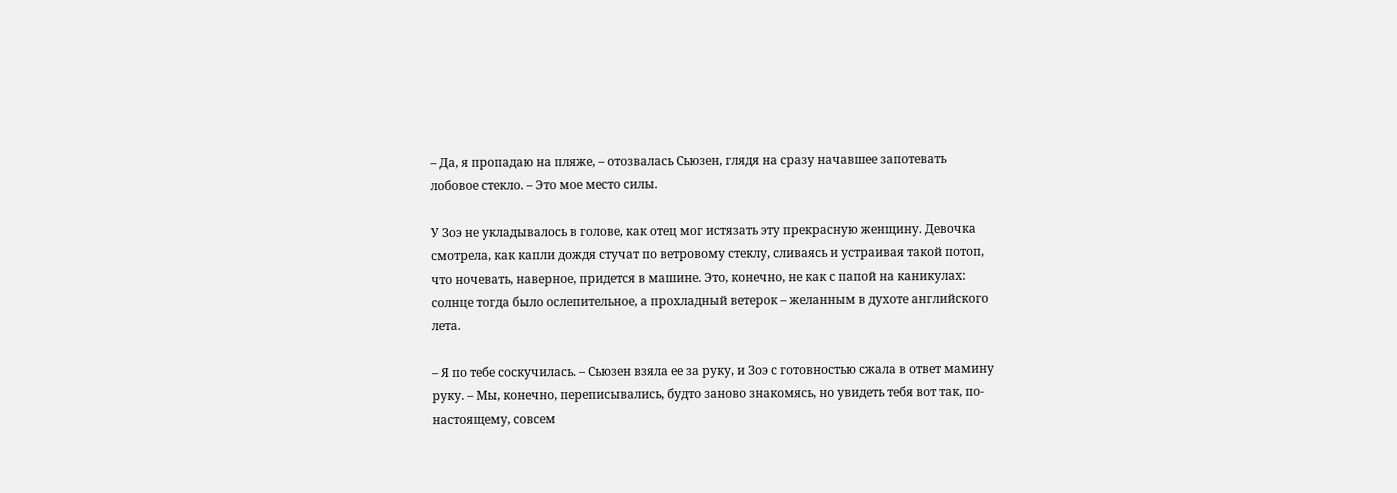– Да, я пропадаю на пляже, – отозвалась Сьюзен, глядя на сразу начавшее запотевать лобовое стекло. – Это мое место силы.

У Зоэ не укладывалось в голове, как отец мог истязать эту прекрасную женщину. Девочка смотрела, как капли дождя стучат по ветровому стеклу, сливаясь и устраивая такой потоп, что ночевать, наверное, придется в машине. Это, конечно, не как с папой на каникулах: солнце тогда было ослепительное, а прохладный ветерок – желанным в духоте английского лета.

– Я по тебе соскучилась. – Сьюзен взяла ее за руку, и Зоэ с готовностью сжала в ответ мамину руку. – Мы, конечно, переписывались, будто заново знакомясь, но увидеть тебя вот так, по-настоящему, совсем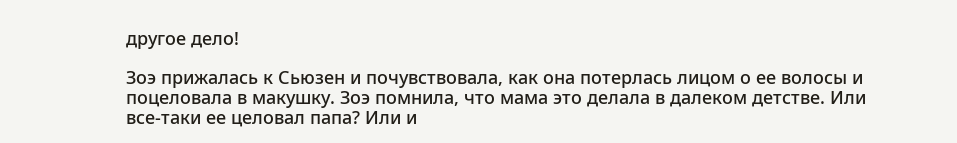другое дело!

Зоэ прижалась к Сьюзен и почувствовала, как она потерлась лицом о ее волосы и поцеловала в макушку. Зоэ помнила, что мама это делала в далеком детстве. Или все-таки ее целовал папа? Или и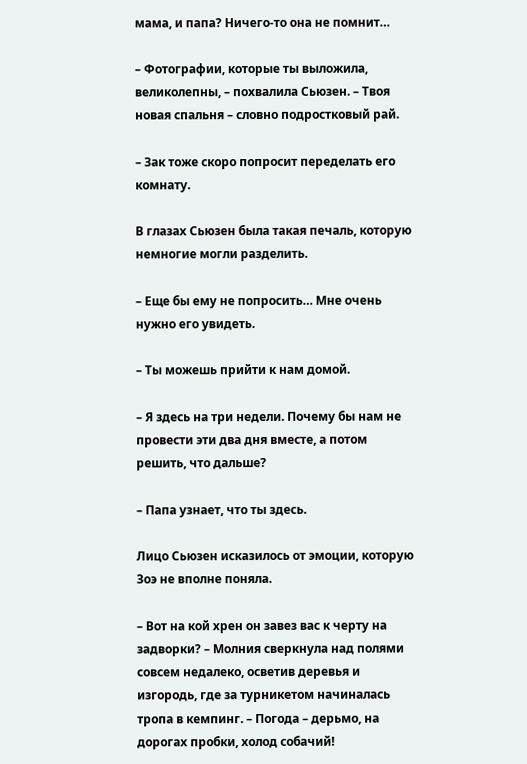мама, и папа? Ничего-то она не помнит…

– Фотографии, которые ты выложила, великолепны, – похвалила Сьюзен. – Твоя новая спальня – словно подростковый рай.

– Зак тоже скоро попросит переделать его комнату.

В глазах Сьюзен была такая печаль, которую немногие могли разделить.

– Еще бы ему не попросить… Мне очень нужно его увидеть.

– Ты можешь прийти к нам домой.

– Я здесь на три недели. Почему бы нам не провести эти два дня вместе, а потом решить, что дальше?

– Папа узнает, что ты здесь.

Лицо Сьюзен исказилось от эмоции, которую Зоэ не вполне поняла.

– Вот на кой хрен он завез вас к черту на задворки? – Молния сверкнула над полями совсем недалеко, осветив деревья и изгородь, где за турникетом начиналась тропа в кемпинг. – Погода – дерьмо, на дорогах пробки, холод собачий!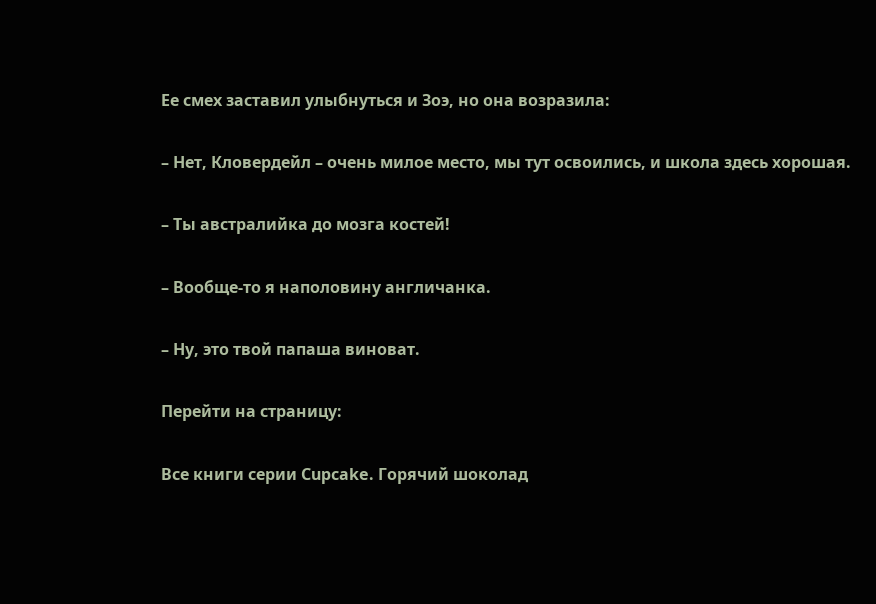Ее смех заставил улыбнуться и Зоэ, но она возразила:

– Нет, Кловердейл – очень милое место, мы тут освоились, и школа здесь хорошая.

– Ты австралийка до мозга костей!

– Вообще-то я наполовину англичанка.

– Ну, это твой папаша виноват.

Перейти на страницу:

Все книги серии Cupcake. Горячий шоколад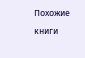Похожие книги